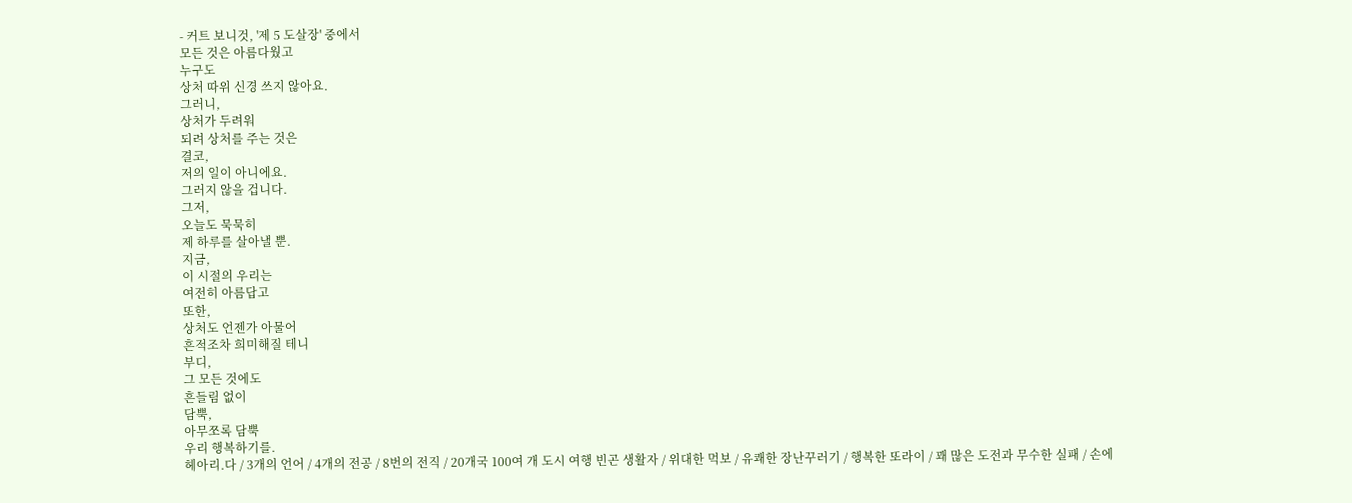- 커트 보니것, '제 5 도살장' 중에서
모든 것은 아름다웠고
누구도
상처 따위 신경 쓰지 않아요.
그러니,
상처가 두려워
되려 상처를 주는 것은
결코,
저의 일이 아니에요.
그러지 않을 겁니다.
그저,
오늘도 묵묵히
제 하루를 살아낼 뿐.
지금,
이 시절의 우리는
여전히 아름답고
또한,
상처도 언젠가 아물어
흔적조차 희미해질 테니
부디,
그 모든 것에도
흔들림 없이
담뿍,
아무쪼록 담뿍
우리 행복하기를.
헤아리.다 / 3개의 언어 / 4개의 전공 / 8번의 전직 / 20개국 100여 개 도시 여행 빈곤 생활자 / 위대한 먹보 / 유쾌한 장난꾸러기 / 행복한 또라이 / 꽤 많은 도전과 무수한 실패 / 손에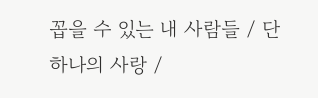꼽을 수 있는 내 사람들 / 단 하나의 사랑 /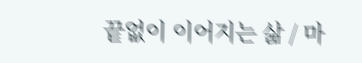끝없이 이어지는 삶 / 마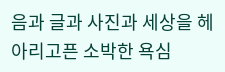음과 글과 사진과 세상을 헤아리고픈 소박한 욕심